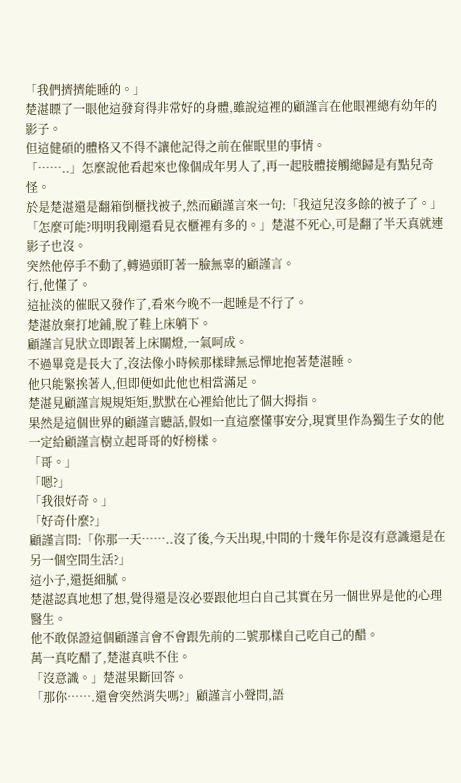「我們擠擠能睡的。」
楚湛瞟了一眼他這發育得非常好的身體,雖說這裡的顧謹言在他眼裡總有幼年的影子。
但這健碩的體格又不得不讓他記得之前在催眠里的事情。
「……..」怎麼說他看起來也像個成年男人了,再一起肢體接觸總歸是有點兒奇怪。
於是楚湛還是翻箱倒櫃找被子,然而顧謹言來一句:「我這兒沒多餘的被子了。」
「怎麼可能?明明我剛還看見衣櫃裡有多的。」楚湛不死心,可是翻了半天真就連影子也沒。
突然他停手不動了,轉過頭盯著一臉無辜的顧謹言。
行,他懂了。
這扯淡的催眠又發作了,看來今晚不一起睡是不行了。
楚湛放棄打地鋪,脫了鞋上床躺下。
顧謹言見狀立即跟著上床關燈,一氣呵成。
不過畢竟是長大了,沒法像小時候那樣肆無忌憚地抱著楚湛睡。
他只能緊挨著人,但即便如此他也相當滿足。
楚湛見顧謹言規規矩矩,默默在心裡給他比了個大拇指。
果然是這個世界的顧謹言聽話,假如一直這麼懂事安分,現實里作為獨生子女的他一定給顧謹言樹立起哥哥的好榜樣。
「哥。」
「嗯?」
「我很好奇。」
「好奇什麼?」
顧謹言問:「你那一天……..沒了後,今天出現,中間的十幾年你是沒有意識還是在另一個空間生活?」
這小子,還挺細膩。
楚湛認真地想了想,覺得還是沒必要跟他坦白自己其實在另一個世界是他的心理醫生。
他不敢保證這個顧謹言會不會跟先前的二號那樣自己吃自己的醋。
萬一真吃醋了,楚湛真哄不住。
「沒意識。」楚湛果斷回答。
「那你…….還會突然消失嗎?」顧謹言小聲問,語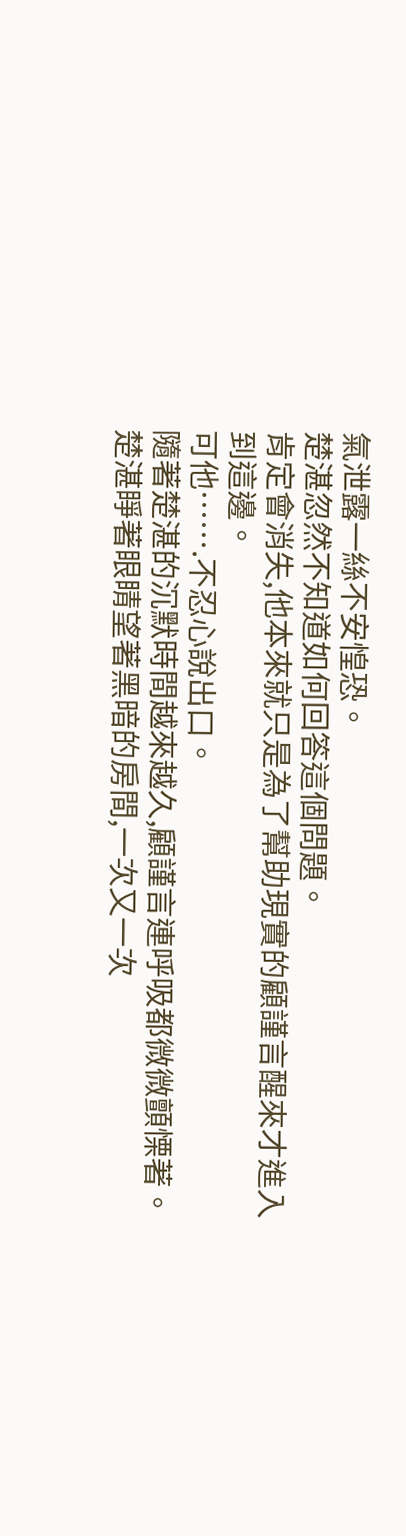氣泄露一絲不安惶恐。
楚湛忽然不知道如何回答這個問題。
肯定會消失,他本來就只是為了幫助現實的顧謹言醒來才進入到這邊。
可他…….不忍心說出口。
隨著楚湛的沉默時間越來越久,顧謹言連呼吸都微微顫慄著。
楚湛睜著眼睛望著黑暗的房間,一次又一次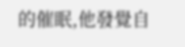的催眠,他發覺自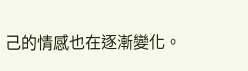己的情感也在逐漸變化。